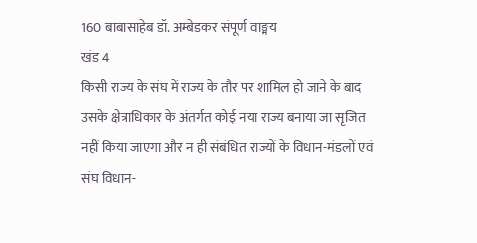160 बाबासाहेब डॉ. अम्बेडकर संपूर्ण वाङ्मय
खंड 4
किसी राज्य के संघ में राज्य के तौर पर शामिल हो जाने के बाद उसके क्षेत्राधिकार के अंतर्गत कोई नया राज्य बनाया जा सृजित नहीं किया जाएगा और न ही संबंधित राज्यों के विधान-मंडलों एवं संघ विधान-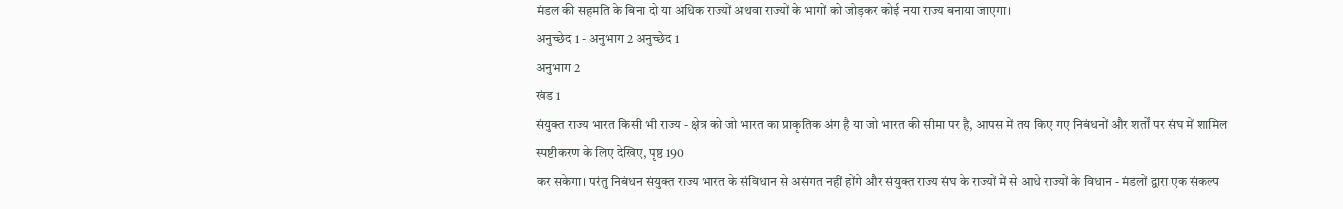मंडल की सहमति के बिना दो या अधिक राज्यों अथवा राज्यों के भागों को जोड़कर कोई नया राज्य बनाया जाएगा।
अनुच्छेद 1 - अनुभाग 2 अनुच्छेद 1
अनुभाग 2
खंड 1
संयुक्त राज्य भारत किसी भी राज्य - क्षेत्र को जो भारत का प्राकृतिक अंग है या जो भारत की सीमा पर है, आपस में तय किए गए निबंधनों और शर्तों पर संघ में शामिल
स्पष्टीकरण के लिए देखिए, पृष्ठ 190
कर सकेगा। परंतु निबंधन संयुक्त राज्य भारत के संविधान से असंगत नहीं होंगे और संयुक्त राज्य संघ के राज्यों में से आधे राज्यों के विधान - मंडलों द्वारा एक संकल्प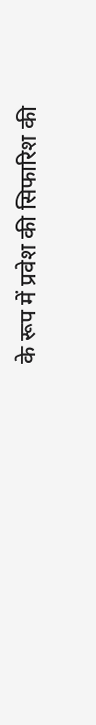के रूप में प्रवेश की सिफारिश की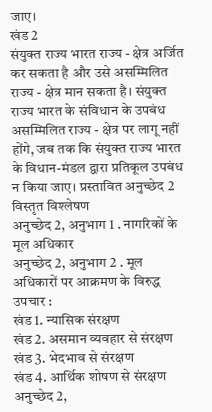जाए।
खंड 2
संयुक्त राज्य भारत राज्य - क्षेत्र अर्जित कर सकता है और उसे असम्मिलित राज्य - क्षेत्र मान सकता है। संयुक्त राज्य भारत के संविधान के उपबंध असम्मिलित राज्य - क्षेत्र पर लागू नहीं होंगे, जब तक कि संयुक्त राज्य भारत के विधान-मंडल द्वारा प्रतिकूल उपबंध न किया जाए। प्रस्तावित अनुच्छेद 2
विस्तृत विश्लेषण
अनुच्छेद 2, अनुभाग 1 . नागरिकों के मूल अधिकार
अनुच्छेद 2, अनुभाग 2 . मूल अधिकारों पर आक्रमण के विरुद्ध उपचार :
खंड 1. न्यासिक संरक्षण
खंड 2. असमान व्यवहार से संरक्षण
खंड 3. भेदभाव से संरक्षण
खंड 4. आर्थिक शोषण से संरक्षण
अनुच्छेद 2,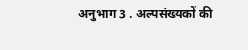अनुभाग 3 . अल्पसंख्यकों की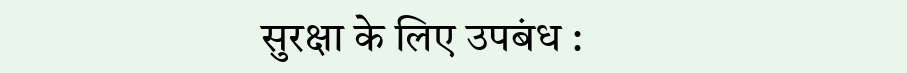सुरक्षा के लिए उपबंध :